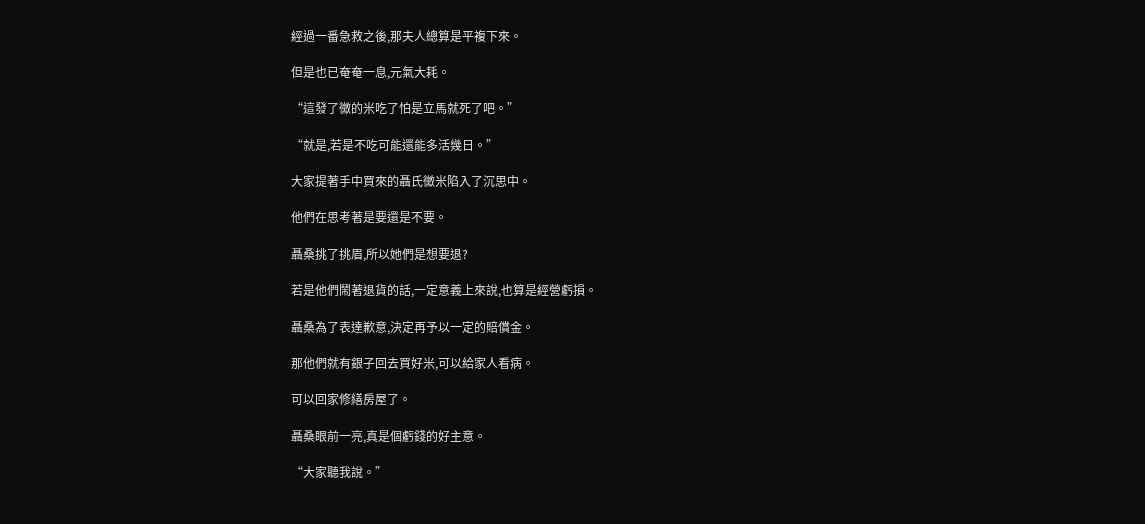經過一番急救之後,那夫人總算是平複下來。

但是也已奄奄一息,元氣大耗。

“這發了黴的米吃了怕是立馬就死了吧。”

“就是,若是不吃可能還能多活幾日。”

大家提著手中買來的聶氏黴米陷入了沉思中。

他們在思考著是要還是不要。

聶桑挑了挑眉,所以她們是想要退?

若是他們鬧著退貨的話,一定意義上來說,也算是經營虧損。

聶桑為了表達歉意,決定再予以一定的賠償金。

那他們就有銀子回去買好米,可以給家人看病。

可以回家修繕房屋了。

聶桑眼前一亮,真是個虧錢的好主意。

“大家聽我說。”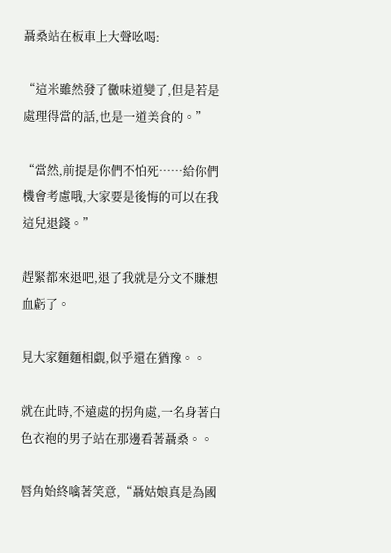聶桑站在板車上大聲吆喝:

“這米雖然發了黴味道變了,但是若是處理得當的話,也是一道美食的。”

“當然,前提是你們不怕死……給你們機會考慮哦,大家要是後悔的可以在我這兒退錢。”

趕緊都來退吧,退了我就是分文不賺想血虧了。

見大家麵麵相覷,似乎還在猶豫。。

就在此時,不遠處的拐角處,一名身著白色衣袍的男子站在那邊看著聶桑。。

唇角始終噙著笑意,“聶姑娘真是為國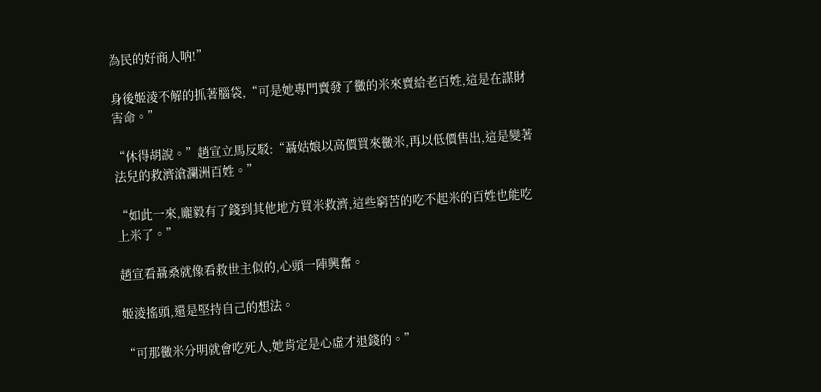為民的好商人呐!”

身後姬淩不解的抓著腦袋,“可是她專門賣發了黴的米來賣給老百姓,這是在謀財害命。”

“休得胡說。”趙宣立馬反駁:“聶姑娘以高價買來黴米,再以低價售出,這是變著法兒的救濟滄瀾洲百姓。”

“如此一來,龐毅有了錢到其他地方買米救濟,這些窮苦的吃不起米的百姓也能吃上米了。”

趙宣看聶桑就像看救世主似的,心頭一陣興奮。

姬淩搖頭,還是堅持自己的想法。

“可那黴米分明就會吃死人,她肯定是心虛才退錢的。”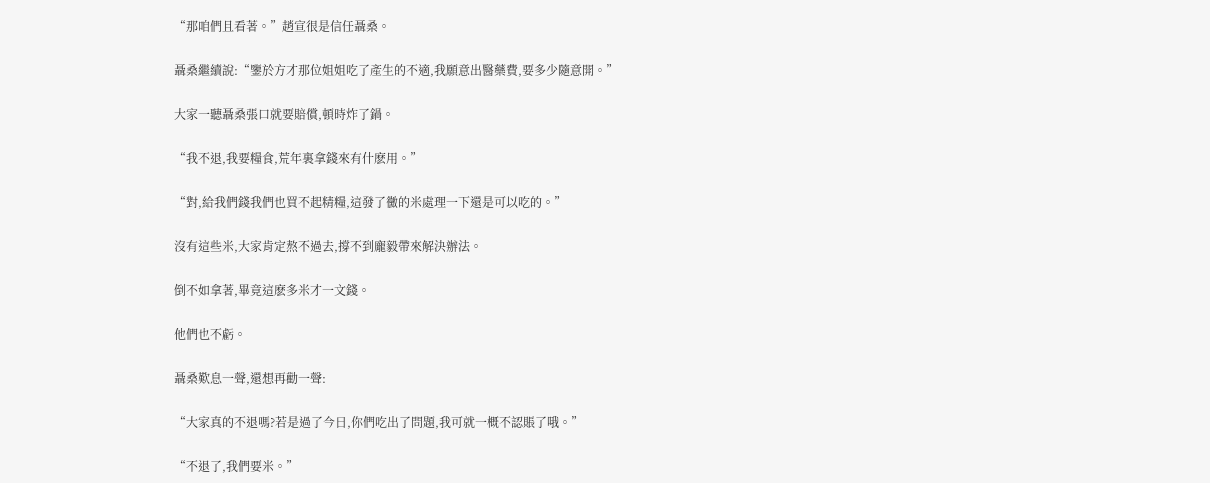“那咱們且看著。”趙宣很是信任聶桑。

聶桑繼續說:“鑒於方才那位姐姐吃了產生的不適,我願意出醫藥費,要多少隨意開。”

大家一聽聶桑張口就要賠償,頓時炸了鍋。

“我不退,我要糧食,荒年裏拿錢來有什麽用。”

“對,給我們錢我們也買不起精糧,這發了黴的米處理一下還是可以吃的。”

沒有這些米,大家肯定熬不過去,撐不到龐毅帶來解決辦法。

倒不如拿著,畢竟這麽多米才一文錢。

他們也不虧。

聶桑歎息一聲,還想再勸一聲:

“大家真的不退嗎?若是過了今日,你們吃出了問題,我可就一概不認賬了哦。”

“不退了,我們要米。”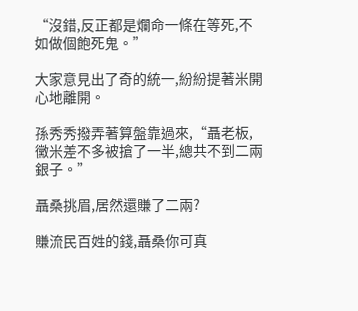“沒錯,反正都是爛命一條在等死,不如做個飽死鬼。”

大家意見出了奇的統一,紛紛提著米開心地離開。

孫秀秀撥弄著算盤靠過來,“聶老板,黴米差不多被搶了一半,總共不到二兩銀子。”

聶桑挑眉,居然還賺了二兩?

賺流民百姓的錢,聶桑你可真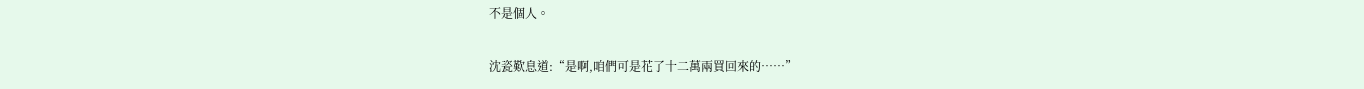不是個人。

沈瓷歎息道:“是啊,咱們可是花了十二萬兩買回來的……”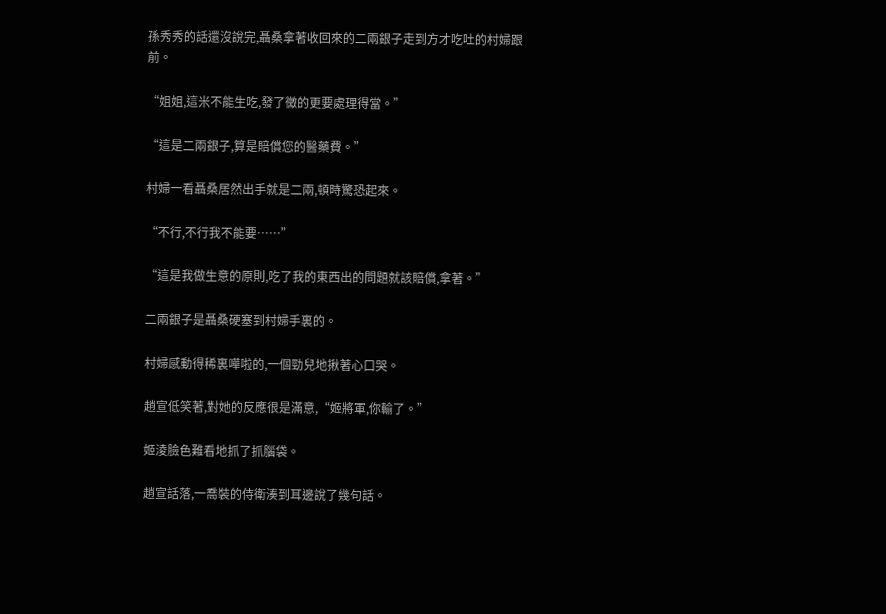孫秀秀的話還沒說完,聶桑拿著收回來的二兩銀子走到方才吃吐的村婦跟前。

“姐姐,這米不能生吃,發了黴的更要處理得當。”

“這是二兩銀子,算是賠償您的醫藥費。”

村婦一看聶桑居然出手就是二兩,頓時驚恐起來。

“不行,不行我不能要……”

“這是我做生意的原則,吃了我的東西出的問題就該賠償,拿著。”

二兩銀子是聶桑硬塞到村婦手裏的。

村婦感動得稀裏嘩啦的,一個勁兒地揪著心口哭。

趙宣低笑著,對她的反應很是滿意,“姬將軍,你輸了。”

姬淩臉色難看地抓了抓腦袋。

趙宣話落,一喬裝的侍衛湊到耳邊說了幾句話。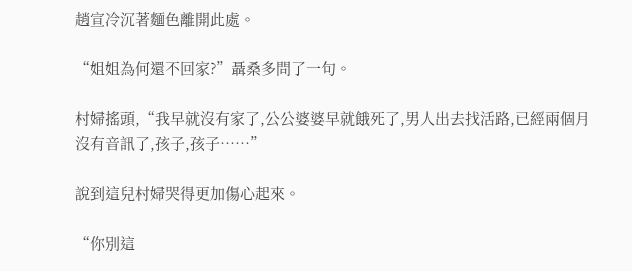趙宣冷沉著麵色離開此處。

“姐姐為何還不回家?”聶桑多問了一句。

村婦搖頭,“我早就沒有家了,公公婆婆早就餓死了,男人出去找活路,已經兩個月沒有音訊了,孩子,孩子……”

說到這兒村婦哭得更加傷心起來。

“你別這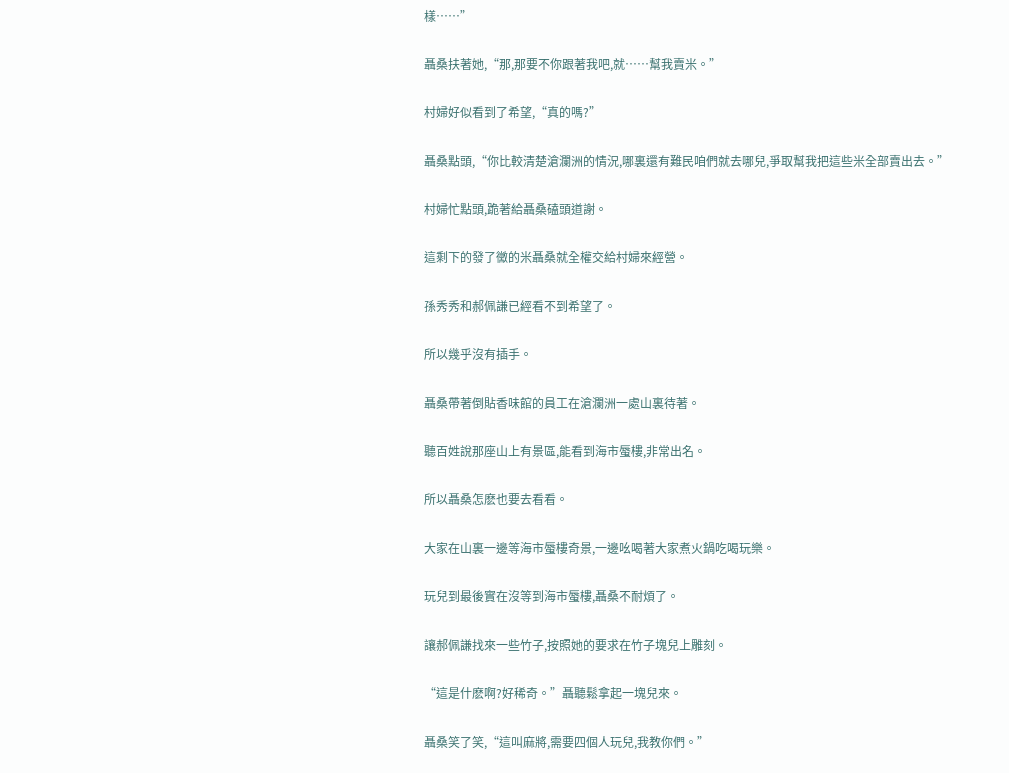樣……”

聶桑扶著她,“那,那要不你跟著我吧,就……幫我賣米。”

村婦好似看到了希望,“真的嗎?”

聶桑點頭,“你比較清楚滄瀾洲的情況,哪裏還有難民咱們就去哪兒,爭取幫我把這些米全部賣出去。”

村婦忙點頭,跪著給聶桑磕頭道謝。

這剩下的發了黴的米聶桑就全權交給村婦來經營。

孫秀秀和郝佩謙已經看不到希望了。

所以幾乎沒有插手。

聶桑帶著倒貼香味館的員工在滄瀾洲一處山裏待著。

聽百姓說那座山上有景區,能看到海市蜃樓,非常出名。

所以聶桑怎麽也要去看看。

大家在山裏一邊等海市蜃樓奇景,一邊吆喝著大家煮火鍋吃喝玩樂。

玩兒到最後實在沒等到海市蜃樓,聶桑不耐煩了。

讓郝佩謙找來一些竹子,按照她的要求在竹子塊兒上雕刻。

“這是什麽啊?好稀奇。”聶聽鬆拿起一塊兒來。

聶桑笑了笑,“這叫麻將,需要四個人玩兒,我教你們。”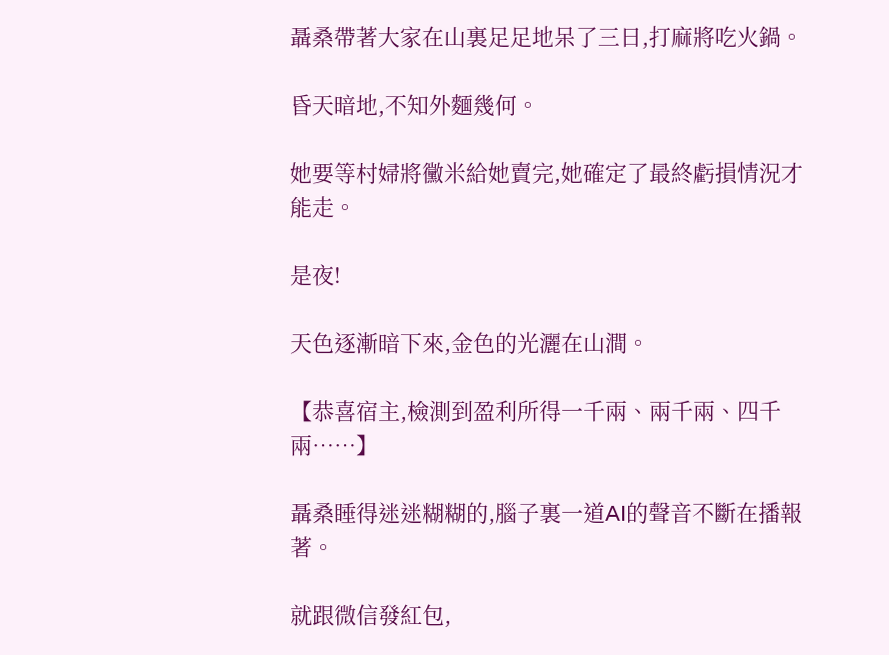聶桑帶著大家在山裏足足地呆了三日,打麻將吃火鍋。

昏天暗地,不知外麵幾何。

她要等村婦將黴米給她賣完,她確定了最終虧損情況才能走。

是夜!

天色逐漸暗下來,金色的光灑在山澗。

【恭喜宿主,檢測到盈利所得一千兩、兩千兩、四千兩……】

聶桑睡得迷迷糊糊的,腦子裏一道AI的聲音不斷在播報著。

就跟微信發紅包,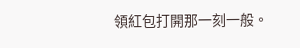領紅包打開那一刻一般。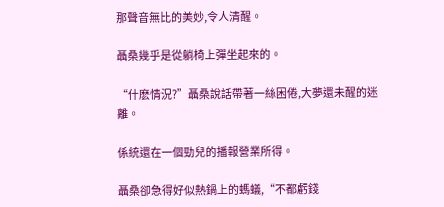那聲音無比的美妙,令人清醒。

聶桑幾乎是從躺椅上彈坐起來的。

“什麽情況?”聶桑說話帶著一絲困倦,大夢還未醒的迷離。

係統還在一個勁兒的播報營業所得。

聶桑卻急得好似熱鍋上的螞蟻,“不都虧錢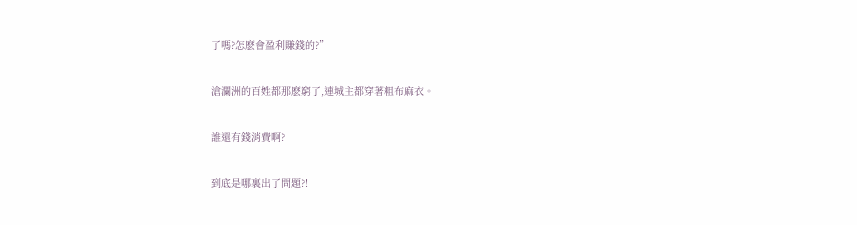了嗎?怎麽會盈利賺錢的?”

滄瀾洲的百姓都那麽窮了,連城主都穿著粗布麻衣。

誰還有錢消費啊?

到底是哪裏出了問題?!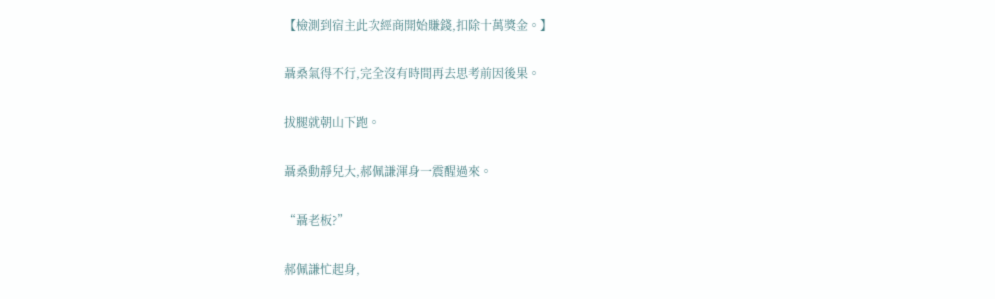【檢測到宿主此次經商開始賺錢,扣除十萬獎金。】

聶桑氣得不行,完全沒有時間再去思考前因後果。

拔腿就朝山下跑。

聶桑動靜兒大,郝佩謙渾身一震醒過來。

“聶老板?”

郝佩謙忙起身,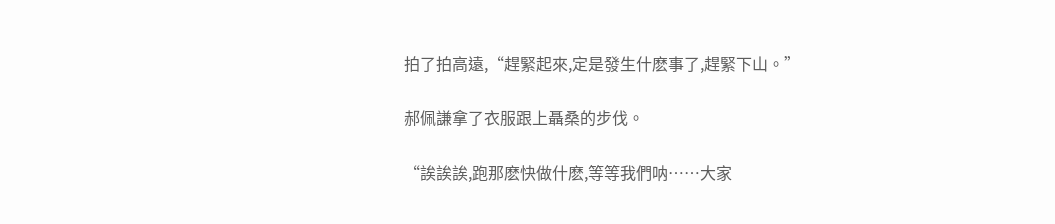拍了拍高遠,“趕緊起來,定是發生什麽事了,趕緊下山。”

郝佩謙拿了衣服跟上聶桑的步伐。

“誒誒誒,跑那麽快做什麽,等等我們呐……大家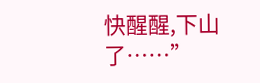快醒醒,下山了……”